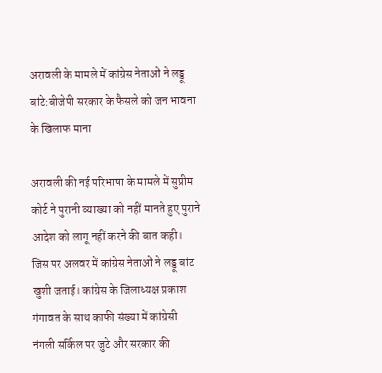अरावली के मामले में कांग्रेस नेताओं ने लड्डू बांटे:बीजेपी सरकार के फैसले को जन भावना के खिलाफ माना

अरावली की नई परिभाषा के मामले में सुप्रीम कोर्ट ने पुरानी व्याख्या को नहीं मानते हुए पुराने आदेश को लागू नहीं करने की बात कही। जिस पर अलवर में कांग्रेस नेताओं ने लड्डू बांट खुशी जताई। कांग्रेस के जिलाध्यक्ष प्रकाश गंगावत के साथ काफी संख्या में कांग्रेसी नंगली सर्किल पर जुटे और सरकार की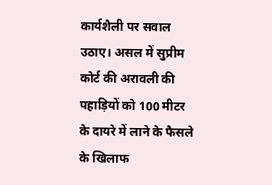कार्यशैली पर सवाल उठाए। असल में सुप्रीम कोर्ट की अरावली की पहाड़ियों को 100 मीटर के दायरे में लाने के फैसले के खिलाफ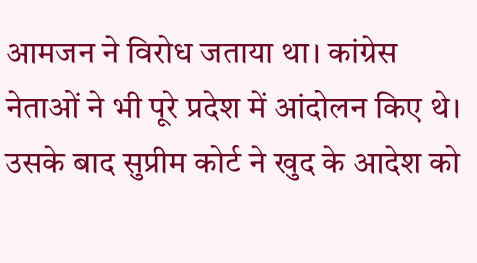आमजन ने विरोध जताया था। कांग्रेस नेताओं ने भी पूरे प्रदेश में आंदोलन किए थे। उसके बाद सुप्रीम कोर्ट ने खुद के आदेश को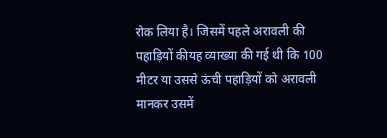रोक लिया है। जिसमें पहले अरावली की पहाड़ियों कीयह व्याख्या की गई थी कि 100 मीटर या उससे ऊंची पहाड़ियों को अरावली मानकर उसमें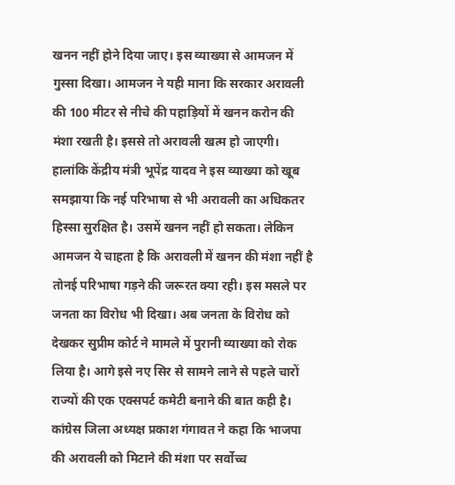खनन नहीं होने दिया जाए। इस व्याख्या से आमजन में गुस्सा दिखा। आमजन ने यही माना कि सरकार अरावली की 100 मीटर से नीचे की पहाड़ियों में खनन करोन की मंशा रखती है। इससे तो अरावली खत्म हो जाएगी। हालांकि केंद्रीय मंत्री भूपेंद्र यादव ने इस व्याख्या को खूब समझाया कि नई परिभाषा से भी अरावली का अधिकतर हिस्सा सुरक्षित है। उसमें खनन नहीं हो सकता। लेकिन आमजन ये चाहता है कि अरावली में खनन की मंशा नहीं है तोनई परिभाषा गड़ने की जरूरत क्या रही। इस मसले पर जनता का विरोध भी दिखा। अब जनता के विरोध को देखकर सुप्रीम कोर्ट ने मामले में पुरानी व्याख्या को रोक लिया है। आगे इसे नए सिर से सामने लाने से पहले चारों राज्यों की एक एक्सपर्ट कमेटी बनाने की बात कही है। कांग्रेस जिला अध्यक्ष प्रकाश गंगावत ने कहा कि भाजपा की अरावली को मिटाने की मंशा पर सर्वोच्च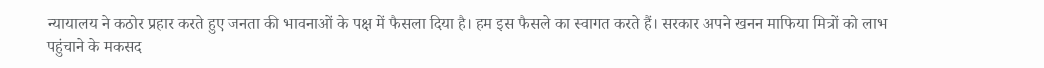न्यायालय ने कठोर प्रहार करते हुए जनता की भावनाओं के पक्ष में फैसला दिया है। हम इस फैसले का स्वागत करते हैं। सरकार अपने खनन माफिया मित्रों को लाभ पहुंचाने के मकसद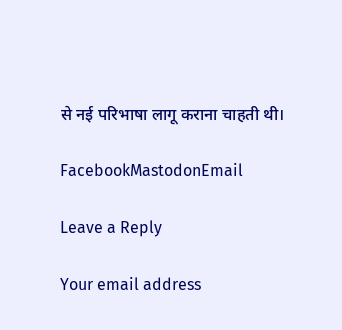से नई परिभाषा लागू कराना चाहती थी।

FacebookMastodonEmail

Leave a Reply

Your email address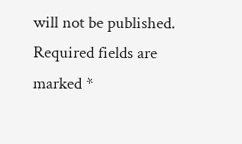will not be published. Required fields are marked *